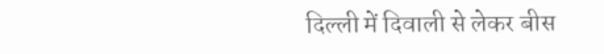दिल्ली में दिवाली से लेकर बीस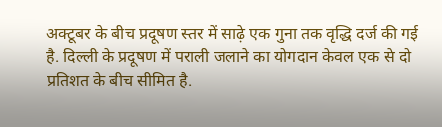अक्टूबर के बीच प्रदूषण स्तर में साढ़े एक गुना तक वृद्धि दर्ज की गई है. दिल्ली के प्रदूषण में पराली जलाने का योगदान केवल एक से दो प्रतिशत के बीच सीमित है.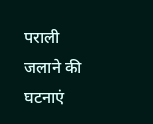पराली जलाने की घटनाएं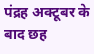पंद्रह अक्टूबर के बाद छह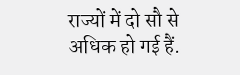राज्यों में दो सौ से अधिक हो गई हैं.